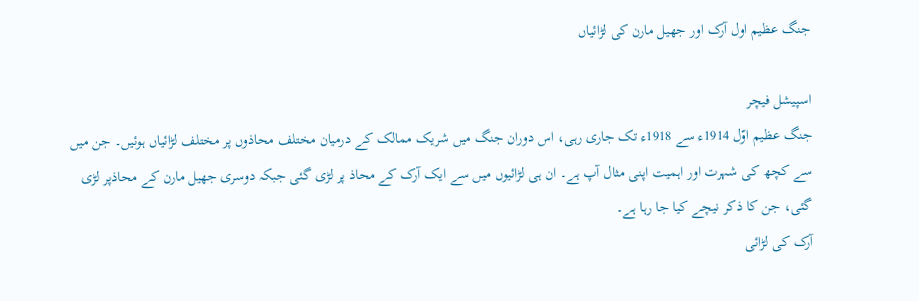جنگ عظیم اول آرک اور جھیل مارن کی لڑائیاں

اسپیشل فیچر
جنگ عظیم اوّل 1914ء سے 1918ء تک جاری رہی، اس دوران جنگ میں شریک ممالک کے درمیان مختلف محاذوں پر مختلف لڑائیاں ہوئیں۔ جن میں سے کچھ کی شہرت اور اہمیت اپنی مثال آپ ہے۔ ان ہی لڑائیوں میں سے ایک آرک کے محاذ پر لڑی گئی جبکہ دوسری جھیل مارن کے محاذپر لڑی گئی، جن کا ذکر نیچے کیا جا رہا ہے۔
آرک کی لڑائی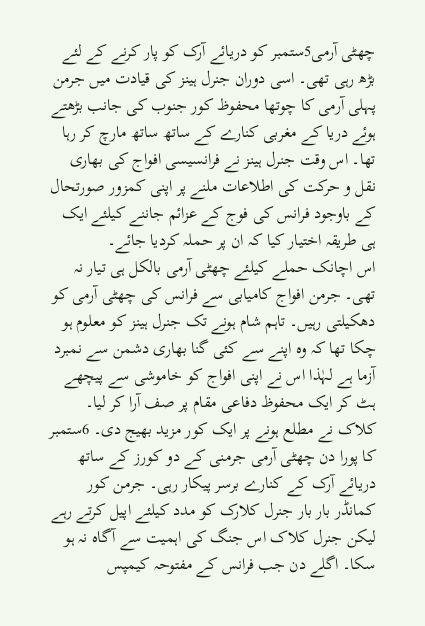چھٹی آرمی5ستمبر کو دریائے آرک کو پار کرنے کے لئے بڑھ رہی تھی۔ اسی دوران جنرل ہینز کی قیادت میں جرمن پہلی آرمی کا چوتھا محفوظ کور جنوب کی جانب بڑھتے ہوئے دریا کے مغربی کنارے کے ساتھ ساتھ مارچ کر رہا تھا۔ اس وقت جنرل ہینز نے فرانسیسی افواج کی بھاری نقل و حرکت کی اطلاعات ملنے پر اپنی کمزور صورتحال کے باوجود فرانس کی فوج کے عزائم جاننے کیلئے ایک ہی طریقہ اختیار کیا کہ ان پر حملہ کردیا جائے۔
اس اچانک حملے کیلئے چھٹی آرمی بالکل ہی تیار نہ تھی۔ جرمن افواج کامیابی سے فرانس کی چھٹی آرمی کو دھکیلتی رہیں۔ تاہم شام ہونے تک جنرل ہینز کو معلوم ہو چکا تھا کہ وہ اپنے سے کئی گنا بھاری دشمن سے نمبرد آزما ہے لہٰذا اس نے اپنی افواج کو خاموشی سے پیچھے ہٹ کر ایک محفوظ دفاعی مقام پر صف آرا کر لیا۔
کلاک نے مطلع ہونے پر ایک کور مزید بھیج دی۔ 6ستمبر کا پورا دن چھٹی آرمی جرمنی کے دو کورز کے ساتھ دریائے آرک کے کنارے برسر پیکار رہی۔ جرمن کور کمانڈر بار بار جنرل کلارک کو مدد کیلئے اپیل کرتے رہے لیکن جنرل کلاک اس جنگ کی اہمیت سے آگاہ نہ ہو سکا۔ اگلے دن جب فرانس کے مفتوحہ کیمپس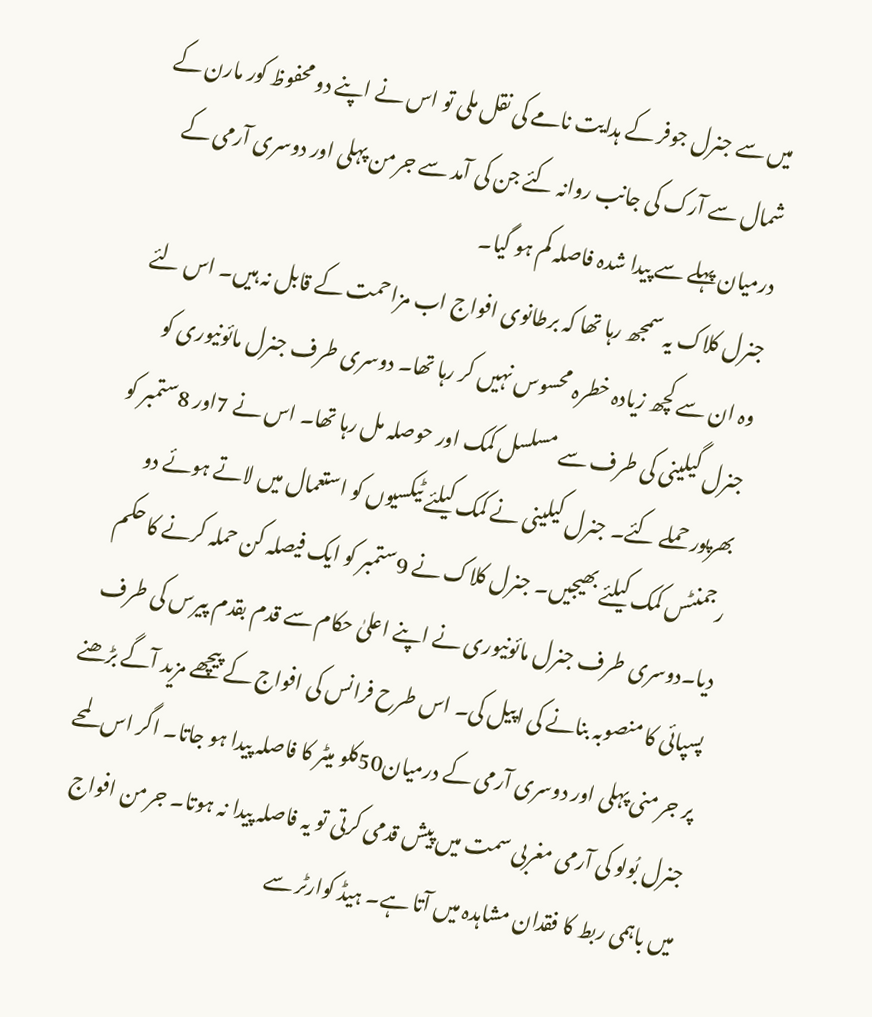میں سے جنرل جوفر کے ہدایت نامے کی نقل ملی تو اس نے اپنے دو محفوظ کور مارن کے شمال سے آرک کی جانب روانہ کئے جن کی آمد سے جرمن پہلی اور دوسری آرمی کے درمیان پہلے سے پیدا شدہ فاصلہ کم ہو گیا۔
جنرل کلاک یہ سمجھ رہا تھا کہ برطانوی افواج اب مزاحمت کے قابل نہ ہیں۔ اس لئے وہ ان سے کچھ زیادہ خطرہ محسوس نہیں کر رہا تھا۔ دوسری طرف جنرل مائونیوری کو جنرل گیلینی کی طرف سے مسلسل کمک اور حوصلہ مل رہا تھا۔ اس نے 7اور 8ستمبر کو بھرپور حملے کئے۔ جنرل کیلینی نے کمک کیلئے ٹیکسیوں کو استعمال میں لاتے ہوئے دو رجمنٹس کمک کیلئے بھیجیں۔ جنرل کلاک نے 9ستمبر کو ایک فیصلہ کن حملہ کرنے کا حکم دیا۔دوسری طرف جنرل مائونیوری نے اپنے اعلیٰ حکام سے قدم بقدم پیرس کی طرف پسپائی کا منصوبہ بنانے کی اپیل کی۔ اس طرح فرانس کی افواج کے پیچھے مزید آگے بڑھنے پر جرمنی پہلی اور دوسری آرمی کے درمیان50کلو میٹر کا فاصلہ پیدا ہو جاتا۔ اگر اس لمحے جنرل بُولو کی آرمی مغربی سمت میں پیش قدمی کرتی تو یہ فاصلہ پیدا نہ ہوتا۔ جرمن افواج میں باہمی ربط کا فقدان مشاہدہ میں آتا ہے۔ ہیڈ کوارٹر سے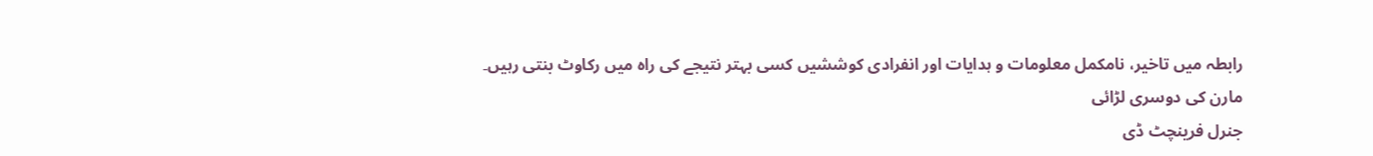رابطہ میں تاخیر، نامکمل معلومات و ہدایات اور انفرادی کوششیں کسی بہتر نتیجے کی راہ میں رکاوٹ بنتی رہیں۔
مارن کی دوسری لڑائی
جنرل فرینچٹ ڈی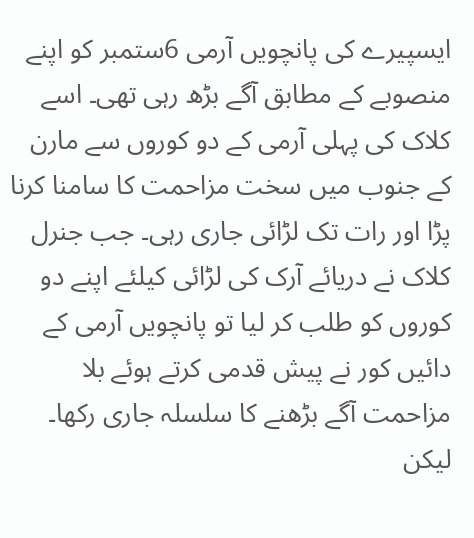ایسپیرے کی پانچویں آرمی 6ستمبر کو اپنے منصوبے کے مطابق آگے بڑھ رہی تھی۔ اسے کلاک کی پہلی آرمی کے دو کوروں سے مارن کے جنوب میں سخت مزاحمت کا سامنا کرنا پڑا اور رات تک لڑائی جاری رہی۔ جب جنرل کلاک نے دریائے آرک کی لڑائی کیلئے اپنے دو کوروں کو طلب کر لیا تو پانچویں آرمی کے دائیں کور نے پیش قدمی کرتے ہوئے بلا مزاحمت آگے بڑھنے کا سلسلہ جاری رکھا۔ لیکن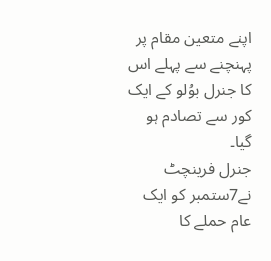اپنے متعین مقام پر پہنچنے سے پہلے اس کا جنرل بوُلو کے ایک کور سے تصادم ہو گیا۔
جنرل فرینچٹ نے7ستمبر کو ایک عام حملے کا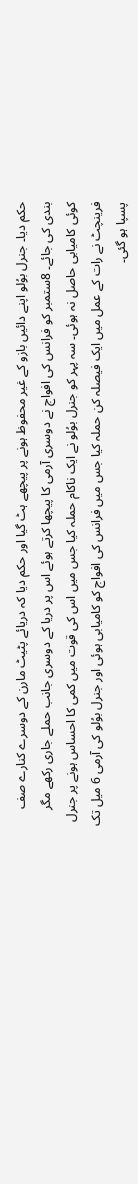حکم دیا۔ جنرل بوُلو اپنے دائیں بازو کے غیر محفوظ ہونے پر پیچھے ہٹ گیا اور حکم دیا کہ دریائے پٹیٹ مارن کے دوسرے کنارے صف بندی کی جائے۔ 8ستمبر کو فرانس کی افواج نے دوسری آرمی کا پیچھا کرتے ہوئے اس پر دریا کے دوسری جانب حملے جاری رکھے مگر کوئی کامیابی حاصل نہ ہوئی۔ سہ پہر کو جنرل بوُلو نے ایک ناکام حملہ کیا جس میں اس کی قوت میں کمی کا احساس ہونے پر جنرل فرینچٹ نے رات کے عمل میں ایک فیصلہ کن حملہ کیا جس میں فرانس کی افواج کو کامیابی ہوئی اور جنرل بوُلو کی آرمی 6 میل تک پسپا ہو گئی۔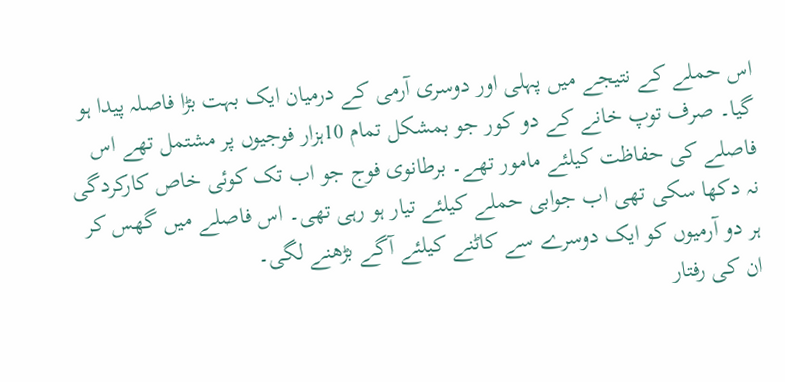اس حملے کے نتیجے میں پہلی اور دوسری آرمی کے درمیان ایک بہت بڑا فاصلہ پیدا ہو گیا۔ صرف توپ خانے کے دو کور جو بمشکل تمام 10ہزار فوجیوں پر مشتمل تھے اس فاصلے کی حفاظت کیلئے مامور تھے۔ برطانوی فوج جو اب تک کوئی خاص کارکردگی نہ دکھا سکی تھی اب جوابی حملے کیلئے تیار ہو رہی تھی۔ اس فاصلے میں گھس کر ہر دو آرمیوں کو ایک دوسرے سے کاٹنے کیلئے آگے بڑھنے لگی۔
ان کی رفتار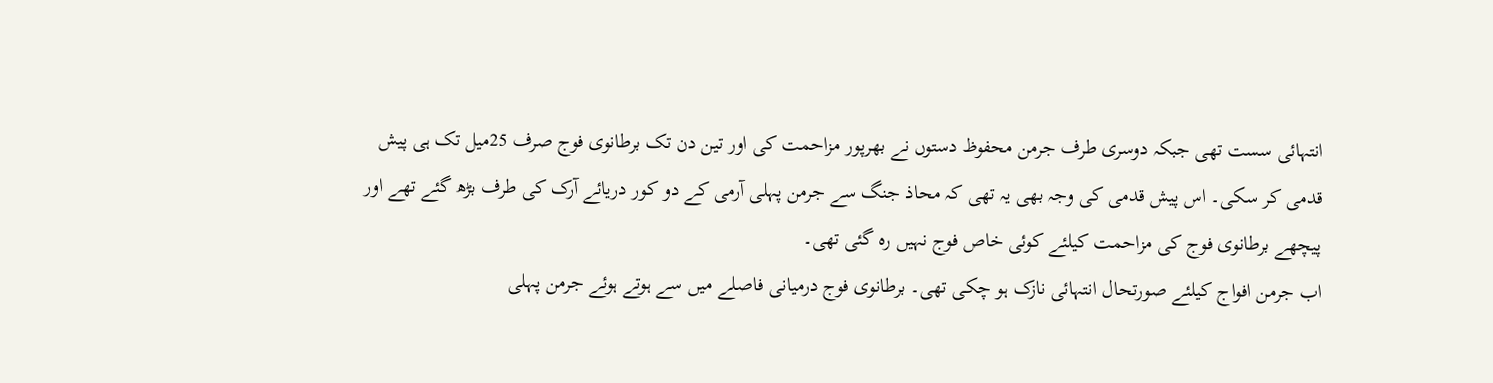انتہائی سست تھی جبکہ دوسری طرف جرمن محفوظ دستوں نے بھرپور مزاحمت کی اور تین دن تک برطانوی فوج صرف 25میل تک ہی پیش قدمی کر سکی۔ اس پیش قدمی کی وجہ بھی یہ تھی کہ محاذ جنگ سے جرمن پہلی آرمی کے دو کور دریائے آرک کی طرف بڑھ گئے تھے اور پیچھے برطانوی فوج کی مزاحمت کیلئے کوئی خاص فوج نہیں رہ گئی تھی۔
اب جرمن افواج کیلئے صورتحال انتہائی نازک ہو چکی تھی۔ برطانوی فوج درمیانی فاصلے میں سے ہوتے ہوئے جرمن پہلی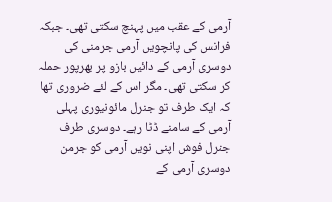آرمی کے عقب میں پہنچ سکتی تھی۔ جبکہ فرانس کی پانچویں آرمی جرمنی کی دوسری آرمی کے دائیں بازو پر بھرپور حملہ کر سکتی تھی۔ مگر اس کے لئے ضروری تھا کہ ایک طرف تو جنرل مائونیوری پہلی آرمی کے سامنے ڈٹا رہے۔ دوسری طرف جنرل فوش اپنی نویں آرمی کو جرمن دوسری آرمی کے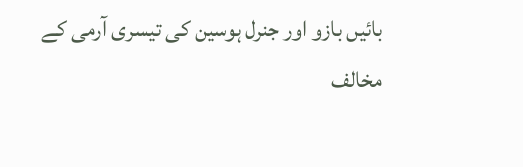بائیں بازو اور جنرل ہوسین کی تیسری آرمی کے مخالف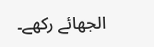الجھائے رکھے۔